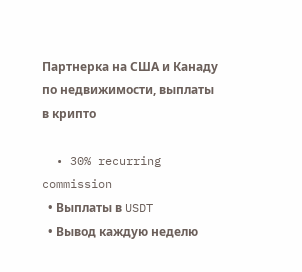Партнерка на США и Канаду по недвижимости, выплаты в крипто

  • 30% recurring commission
  • Выплаты в USDT
  • Вывод каждую неделю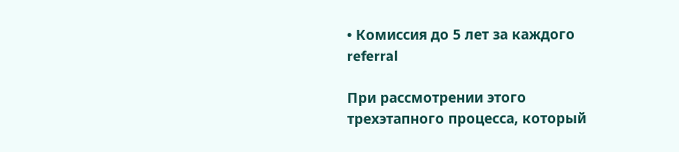• Комиссия до 5 лет за каждого referral

При рассмотрении этого трехэтапного процесса, который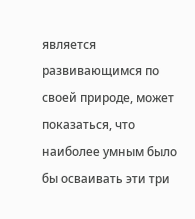является развивающимся по своей природе, может показаться, что наиболее умным было бы осваивать эти три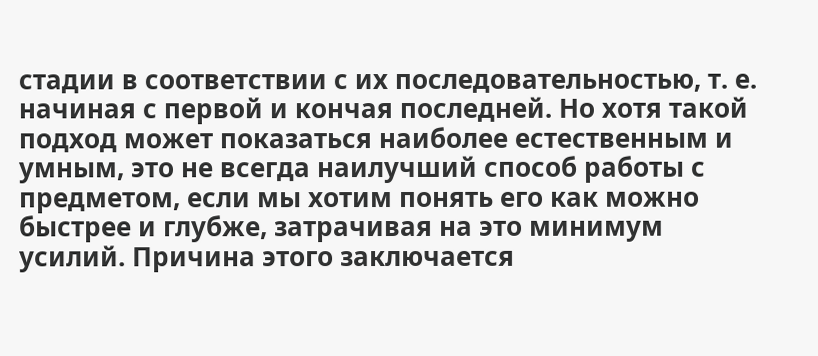стадии в соответствии с их последовательностью, т. е. начиная с первой и кончая последней. Но хотя такой подход может показаться наиболее естественным и умным, это не всегда наилучший способ работы с предметом, если мы хотим понять его как можно быстрее и глубже, затрачивая на это минимум усилий. Причина этого заключается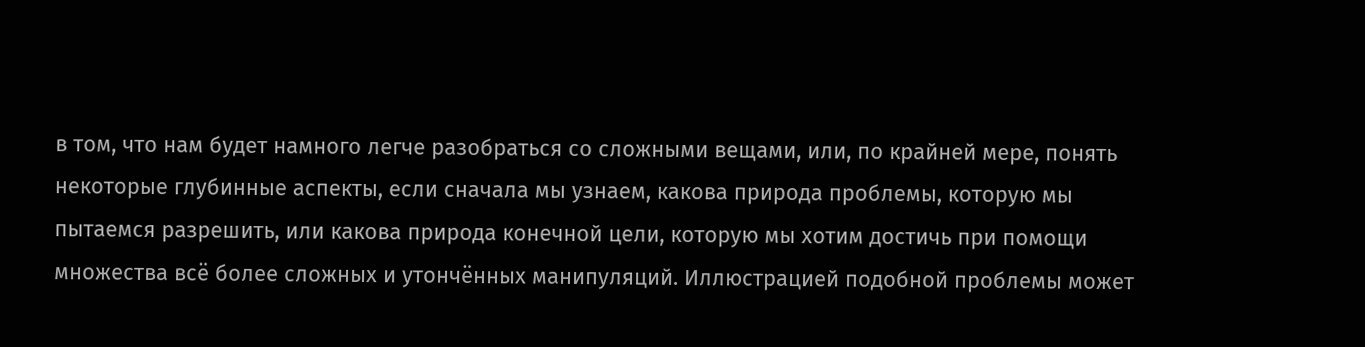в том, что нам будет намного легче разобраться со сложными вещами, или, по крайней мере, понять некоторые глубинные аспекты, если сначала мы узнаем, какова природа проблемы, которую мы пытаемся разрешить, или какова природа конечной цели, которую мы хотим достичь при помощи множества всё более сложных и утончённых манипуляций. Иллюстрацией подобной проблемы может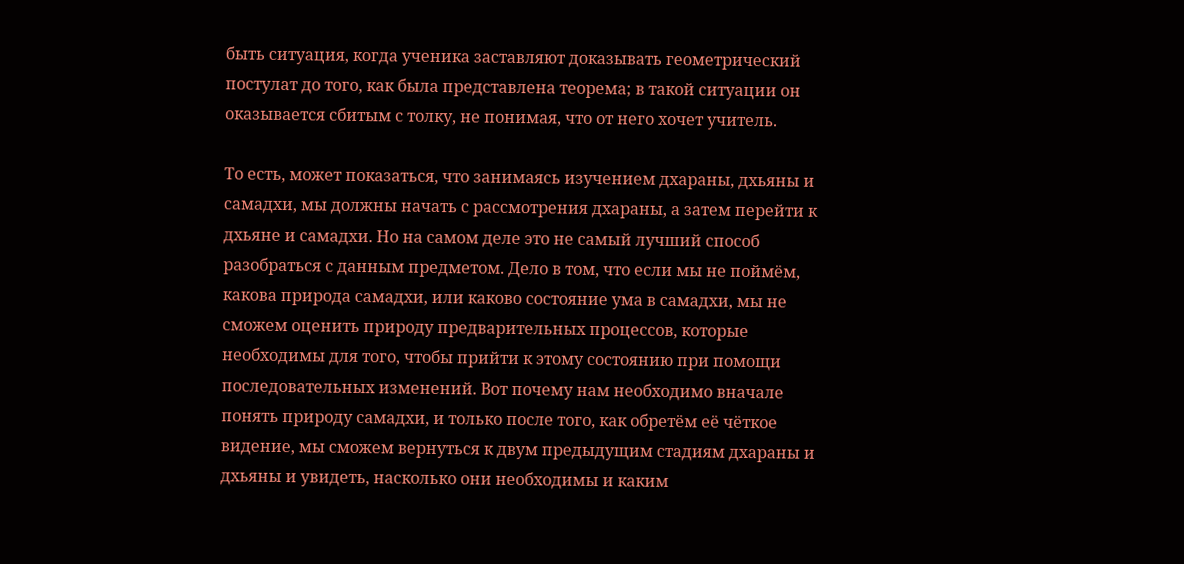быть ситуация, когда ученика заставляют доказывать геометрический постулат до того, как была представлена теорема; в такой ситуации он оказывается сбитым с толку, не понимая, что от него хочет учитель.

То есть, может показаться, что занимаясь изучением дхараны, дхьяны и самадхи, мы должны начать с рассмотрения дхараны, а затем перейти к дхьяне и самадхи. Но на самом деле это не самый лучший способ разобраться с данным предметом. Дело в том, что если мы не поймём, какова природа самадхи, или каково состояние ума в самадхи, мы не сможем оценить природу предварительных процессов, которые необходимы для того, чтобы прийти к этому состоянию при помощи последовательных изменений. Вот почему нам необходимо вначале понять природу самадхи, и только после того, как обретём её чёткое видение, мы сможем вернуться к двум предыдущим стадиям дхараны и дхьяны и увидеть, насколько они необходимы и каким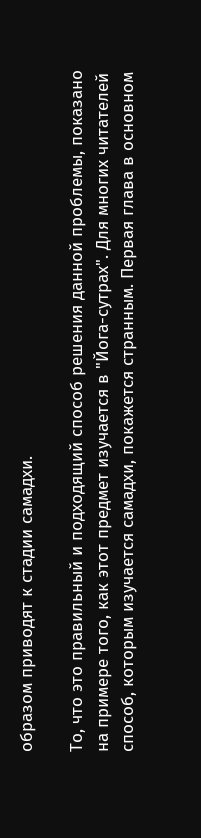образом приводят к стадии самадхи.

То, что это правильный и подходящий способ решения данной проблемы, показано на примере того, как этот предмет изучается в "Йога-сутрах". Для многих читателей способ, которым изучается самадхи, покажется странным. Первая глава в основном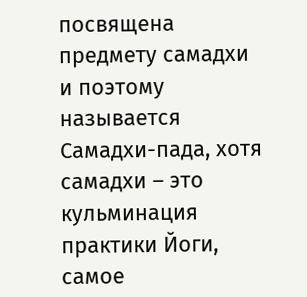посвящена предмету самадхи и поэтому называется Самадхи-пада, хотя самадхи – это кульминация практики Йоги, самое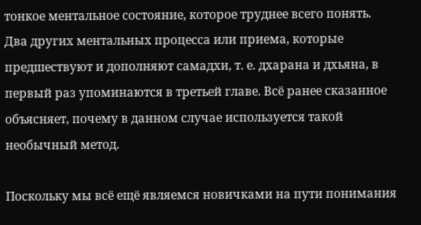тонкое ментальное состояние, которое труднее всего понять. Два других ментальных процесса или приема, которые предшествуют и дополняют самадхи, т. е. дхарана и дхьяна, в первый раз упоминаются в третьей главе. Всё ранее сказанное объясняет, почему в данном случае используется такой необычный метод.

Поскольку мы всё ещё являемся новичками на пути понимания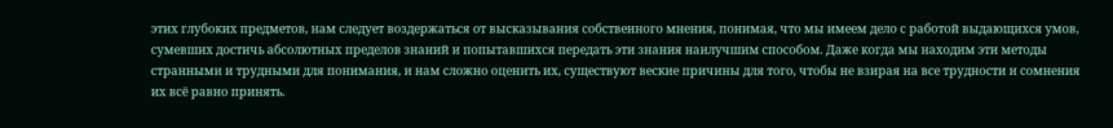этих глубоких предметов, нам следует воздержаться от высказывания собственного мнения, понимая, что мы имеем дело с работой выдающихся умов, сумевших достичь абсолютных пределов знаний и попытавшихся передать эти знания наилучшим способом. Даже когда мы находим эти методы странными и трудными для понимания, и нам сложно оценить их, существуют веские причины для того, чтобы не взирая на все трудности и сомнения их всё равно принять.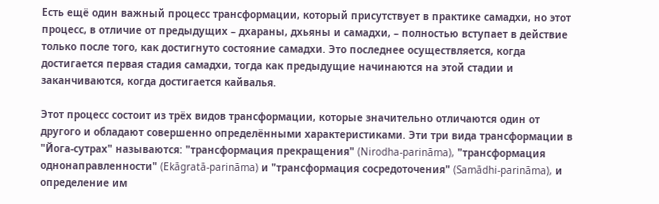Есть ещё один важный процесс трансформации, который присутствует в практике самадхи, но этот процесс, в отличие от предыдущих – дхараны, дхьяны и самадхи, – полностью вступает в действие только после того, как достигнуто состояние самадхи. Это последнее осуществляется, когда достигается первая стадия самадхи, тогда как предыдущие начинаются на этой стадии и заканчиваются, когда достигается кайвалья.

Этот процесс состоит из трёх видов трансформации, которые значительно отличаются один от другого и обладают совершенно определёнными характеристиками. Эти три вида трансформации в "Йога-сутрах" называются: "трансформация прекращения" (Nirodha-parināma), "трансформация однонаправленности" (Ekāgratā-parināma) и "трансформация сосредоточения" (Samādhi-parināma), и определение им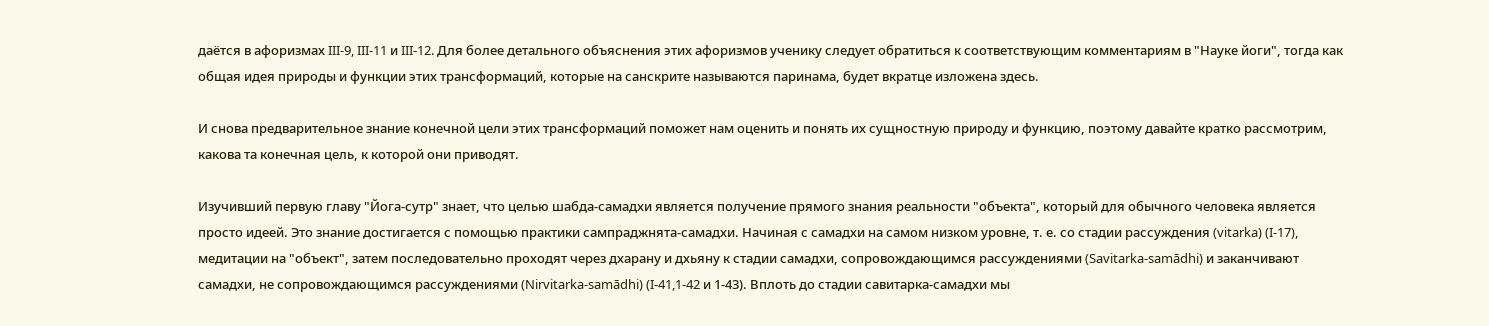даётся в афоризмах III-9, III-11 и III-12. Для более детального объяснения этих афоризмов ученику следует обратиться к соответствующим комментариям в "Науке йоги", тогда как общая идея природы и функции этих трансформаций, которые на санскрите называются паринама, будет вкратце изложена здесь.

И снова предварительное знание конечной цели этих трансформаций поможет нам оценить и понять их сущностную природу и функцию, поэтому давайте кратко рассмотрим, какова та конечная цель, к которой они приводят.

Изучивший первую главу "Йога-сутр" знает, что целью шабда-самадхи является получение прямого знания реальности "объекта", который для обычного человека является просто идеей. Это знание достигается с помощью практики сампраджнята-самадхи. Начиная с самадхи на самом низком уровне, т. е. со стадии рассуждения (vitarka) (I-17), медитации на "объект", затем последовательно проходят через дхарану и дхьяну к стадии самадхи, сопровождающимся рассуждениями (Savitarka-samādhi) и заканчивают самадхи, не сопровождающимся рассуждениями (Nirvitarka-samādhi) (I-41,1-42 и 1-43). Вплоть до стадии савитарка-самадхи мы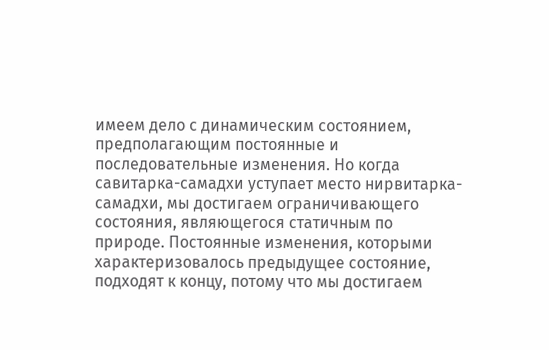имеем дело с динамическим состоянием, предполагающим постоянные и последовательные изменения. Но когда савитарка-самадхи уступает место нирвитарка-самадхи, мы достигаем ограничивающего состояния, являющегося статичным по природе. Постоянные изменения, которыми характеризовалось предыдущее состояние, подходят к концу, потому что мы достигаем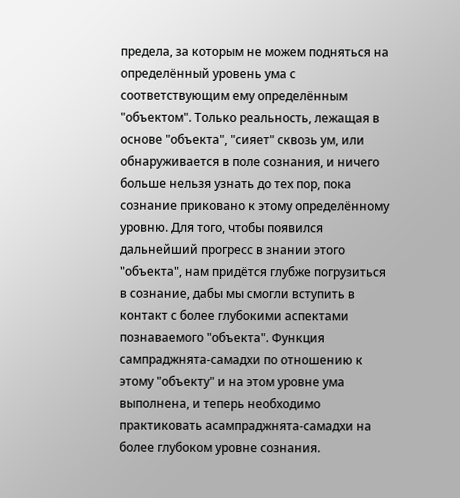предела, за которым не можем подняться на определённый уровень ума с соответствующим ему определённым "объектом". Только реальность, лежащая в основе "объекта", "сияет" сквозь ум, или обнаруживается в поле сознания, и ничего больше нельзя узнать до тех пор, пока сознание приковано к этому определённому уровню. Для того, чтобы появился дальнейший прогресс в знании этого "объекта", нам придётся глубже погрузиться в сознание, дабы мы смогли вступить в контакт с более глубокими аспектами познаваемого "объекта". Функция сампраджнята-самадхи по отношению к этому "объекту" и на этом уровне ума выполнена, и теперь необходимо практиковать асампраджнята-самадхи на более глубоком уровне сознания.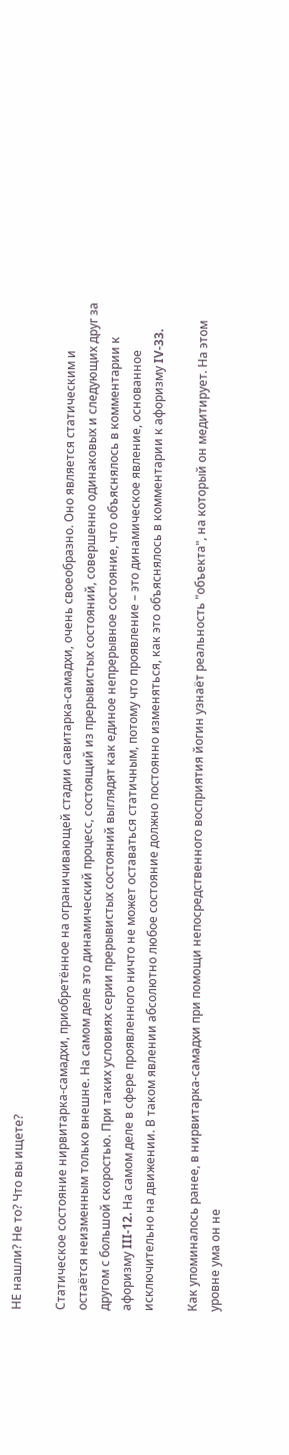НЕ нашли? Не то? Что вы ищете?

Статическое состояние нирвитарка-самадхи, приобретённое на ограничивающей стадии савитарка-самадхи, очень своеобразно. Оно является статическим и остаётся неизменным только внешне. На самом деле это динамический процесс, состоящий из прерывистых состояний, совершенно одинаковых и следующих друг за другом с большой скоростью. При таких условиях серии прерывистых состояний выглядят как единое непрерывное состояние, что объяснялось в комментарии к афоризму III-12. На самом деле в сфере проявленного ничто не может оставаться статичным, потому что проявление – это динамическое явление, основанное исключительно на движении. В таком явлении абсолютно любое состояние должно постоянно изменяться, как это объяснялось в комментарии к афоризму IV-33.

Как упоминалось ранее, в нирвитарка-самадхи при помощи непосредственного восприятия йогин узнаёт реальность "объекта", на который он медитирует. На этом уровне ума он не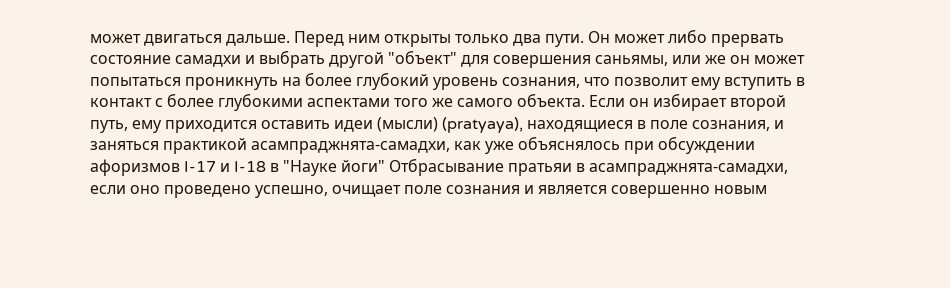может двигаться дальше. Перед ним открыты только два пути. Он может либо прервать состояние самадхи и выбрать другой "объект" для совершения саньямы, или же он может попытаться проникнуть на более глубокий уровень сознания, что позволит ему вступить в контакт с более глубокими аспектами того же самого объекта. Если он избирает второй путь, ему приходится оставить идеи (мысли) (pratyaya), находящиеся в поле сознания, и заняться практикой асампраджнята-самадхи, как уже объяснялось при обсуждении афоризмов I-17 и I-18 в "Науке йоги" Отбрасывание пратьяи в асампраджнята-самадхи, если оно проведено успешно, очищает поле сознания и является совершенно новым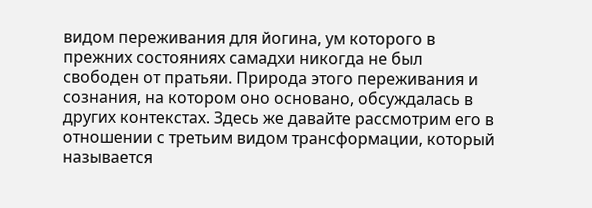видом переживания для йогина, ум которого в прежних состояниях самадхи никогда не был свободен от пратьяи. Природа этого переживания и сознания, на котором оно основано, обсуждалась в других контекстах. Здесь же давайте рассмотрим его в отношении с третьим видом трансформации, который называется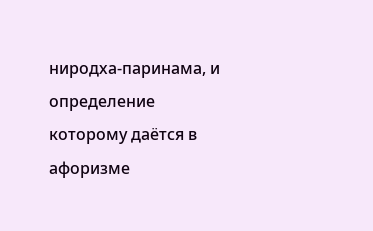ниродха-паринама, и определение которому даётся в афоризме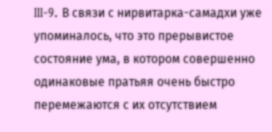III-9. В связи с нирвитарка-самадхи уже упоминалось, что это прерывистое состояние ума, в котором совершенно одинаковые пратьяя очень быстро перемежаются с их отсутствием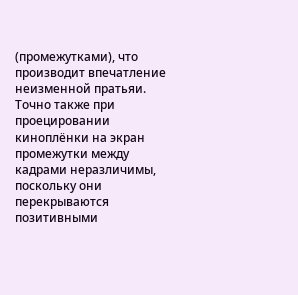(промежутками), что производит впечатление неизменной пратьяи. Точно также при проецировании киноплёнки на экран промежутки между кадрами неразличимы, поскольку они перекрываются позитивными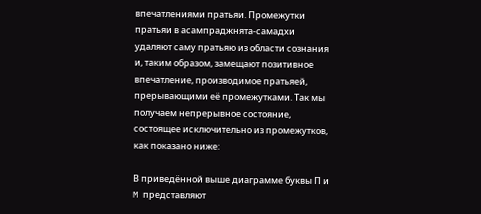впечатлениями пратьяи. Промежутки пратьяи в асампраджнята-самадхи удаляют саму пратьяю из области сознания и, таким образом, замещают позитивное впечатление, производимое пратьяей, прерывающими её промежутками. Так мы получаем непрерывное состояние, состоящее исключительно из промежутков, как показано ниже:

В приведённой выше диаграмме буквы П и M представляют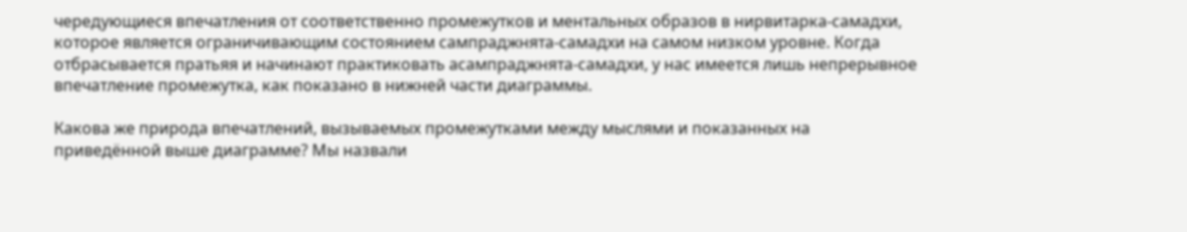чередующиеся впечатления от соответственно промежутков и ментальных образов в нирвитарка-самадхи, которое является ограничивающим состоянием сампраджнята-самадхи на самом низком уровне. Когда отбрасывается пратьяя и начинают практиковать асампраджнята-самадхи, у нас имеется лишь непрерывное впечатление промежутка, как показано в нижней части диаграммы.

Какова же природа впечатлений, вызываемых промежутками между мыслями и показанных на приведённой выше диаграмме? Мы назвали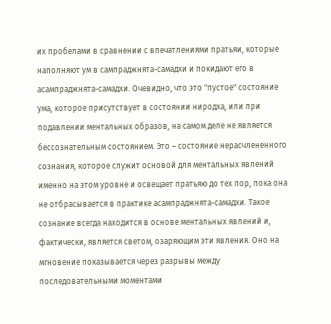их пробелами в сравнении с впечатлениями пратьяи, которые наполняют ум в сампраджнята-самадхи и покидают его в асампраджнята-самадхи. Очевидно, что это "пустое" состояние ума, которое присутствует в состоянии ниродха, или при подавлении ментальных образов, на самом деле не является бессознательным состоянием. Это – состояние нерасчлененного сознания, которое служит основой для ментальных явлений именно на этом уровне и освещает пратьяю до тех пор, пока она не отбрасывается в практике асампраджнята-самадхи. Такое сознание всегда находится в основе ментальных явлений и, фактически, является светом, озаряющим эти явления. Оно на мгновение показывается через разрывы между последовательными моментами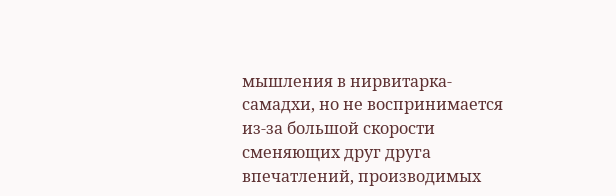мышления в нирвитарка-самадхи, но не воспринимается из-за большой скорости сменяющих друг друга впечатлений, производимых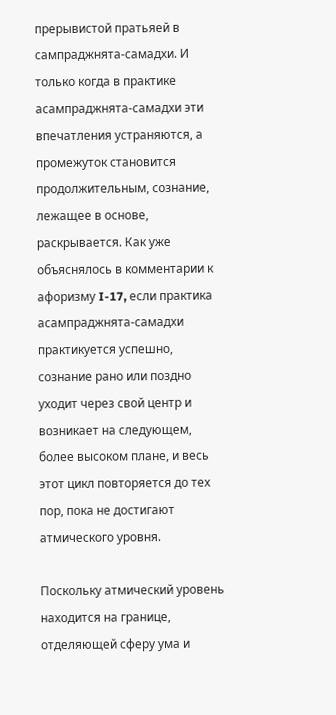прерывистой пратьяей в сампраджнята-самадхи. И только когда в практике асампраджнята-самадхи эти впечатления устраняются, а промежуток становится продолжительным, сознание, лежащее в основе, раскрывается. Как уже объяснялось в комментарии к афоризму I-17, если практика асампраджнята-самадхи практикуется успешно, сознание рано или поздно уходит через свой центр и возникает на следующем, более высоком плане, и весь этот цикл повторяется до тех пор, пока не достигают атмического уровня.

Поскольку атмический уровень находится на границе, отделяющей сферу ума и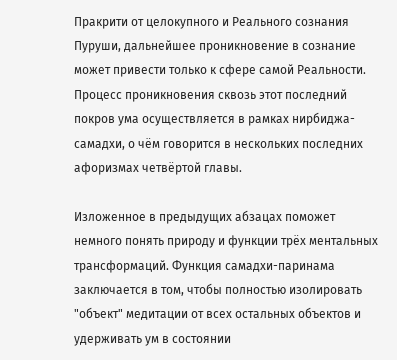Пракрити от целокупного и Реального сознания Пуруши, дальнейшее проникновение в сознание может привести только к сфере самой Реальности. Процесс проникновения сквозь этот последний покров ума осуществляется в рамках нирбиджа-самадхи, о чём говорится в нескольких последних афоризмах четвёртой главы.

Изложенное в предыдущих абзацах поможет немного понять природу и функции трёх ментальных трансформаций. Функция самадхи-паринама заключается в том, чтобы полностью изолировать "объект" медитации от всех остальных объектов и удерживать ум в состоянии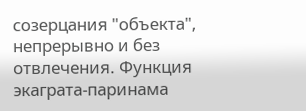созерцания "объекта", непрерывно и без отвлечения. Функция экаграта-паринама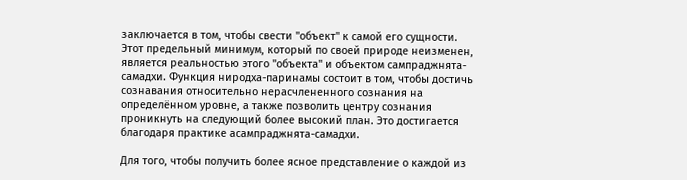заключается в том, чтобы свести "объект" к самой его сущности. Этот предельный минимум, который по своей природе неизменен, является реальностью этого "объекта" и объектом сампраджнята-самадхи. Функция ниродха-паринамы состоит в том, чтобы достичь сознавания относительно нерасчлененного сознания на определённом уровне, а также позволить центру сознания проникнуть на следующий более высокий план. Это достигается благодаря практике асампраджнята-самадхи.

Для того, чтобы получить более ясное представление о каждой из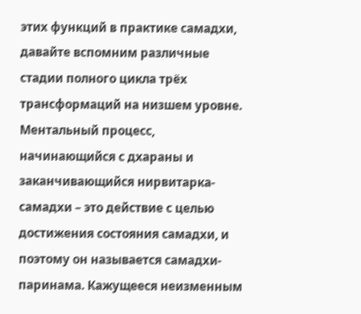этих функций в практике самадхи, давайте вспомним различные стадии полного цикла трёх трансформаций на низшем уровне. Ментальный процесс, начинающийся с дхараны и заканчивающийся нирвитарка-самадхи – это действие с целью достижения состояния самадхи, и поэтому он называется самадхи-паринама. Кажущееся неизменным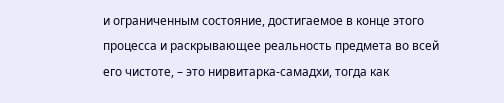и ограниченным состояние, достигаемое в конце этого процесса и раскрывающее реальность предмета во всей его чистоте, – это нирвитарка-самадхи, тогда как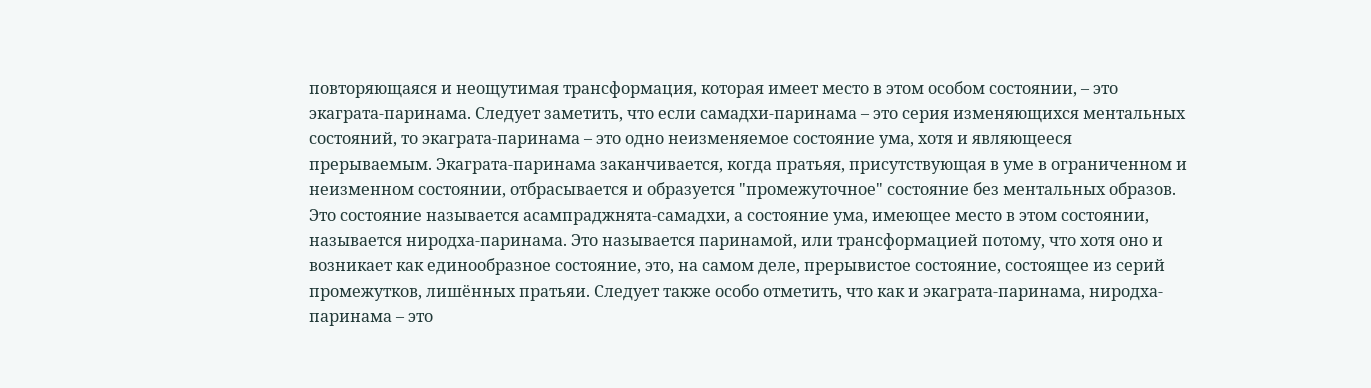повторяющаяся и неощутимая трансформация, которая имеет место в этом особом состоянии, – это экаграта-паринама. Следует заметить, что если самадхи-паринама – это серия изменяющихся ментальных состояний, то экаграта-паринама – это одно неизменяемое состояние ума, хотя и являющееся прерываемым. Экаграта-паринама заканчивается, когда пратьяя, присутствующая в уме в ограниченном и неизменном состоянии, отбрасывается и образуется "промежуточное" состояние без ментальных образов. Это состояние называется асампраджнята-самадхи, а состояние ума, имеющее место в этом состоянии, называется ниродха-паринама. Это называется паринамой, или трансформацией потому, что хотя оно и возникает как единообразное состояние, это, на самом деле, прерывистое состояние, состоящее из серий промежутков, лишённых пратьяи. Следует также особо отметить, что как и экаграта-паринама, ниродха-паринама – это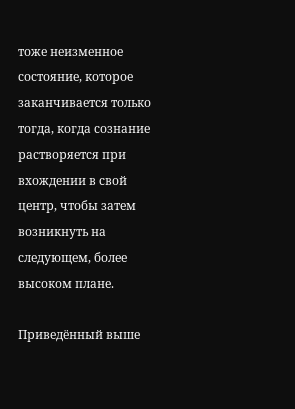тоже неизменное состояние, которое заканчивается только тогда, когда сознание растворяется при вхождении в свой центр, чтобы затем возникнуть на следующем, более высоком плане.

Приведённый выше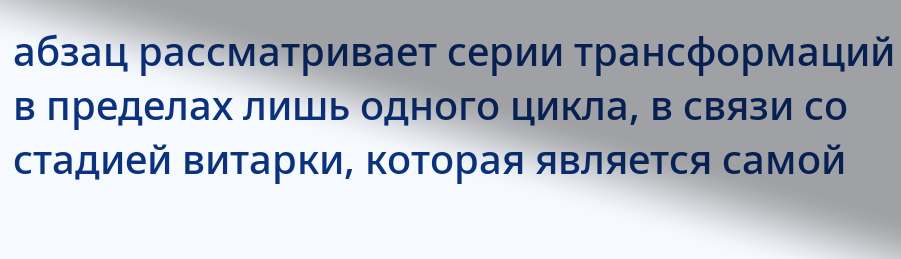абзац рассматривает серии трансформаций в пределах лишь одного цикла, в связи со стадией витарки, которая является самой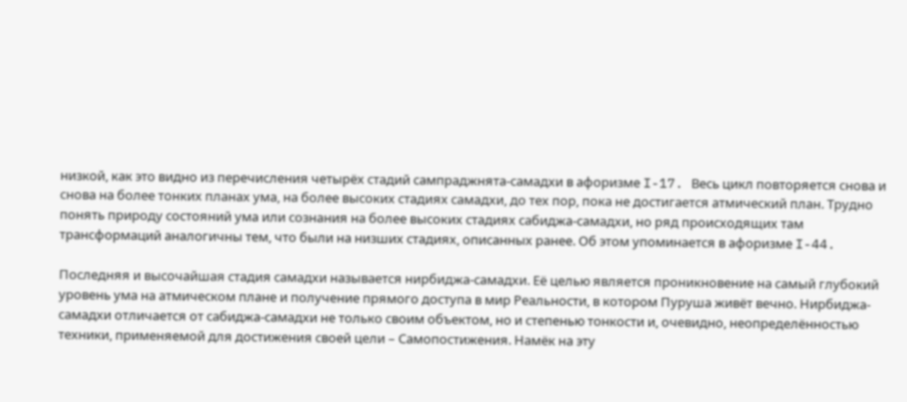низкой, как это видно из перечисления четырёх стадий сампраджнята-самадхи в афоризме I-17. Весь цикл повторяется снова и снова на более тонких планах ума, на более высоких стадиях самадхи, до тех пор, пока не достигается атмический план. Трудно понять природу состояний ума или сознания на более высоких стадиях сабиджа-самадхи, но ряд происходящих там трансформаций аналогичны тем, что были на низших стадиях, описанных ранее. Об этом упоминается в афоризме I-44.

Последняя и высочайшая стадия самадхи называется нирбиджа-самадхи. Её целью является проникновение на самый глубокий уровень ума на атмическом плане и получение прямого доступа в мир Реальности, в котором Пуруша живёт вечно. Нирбиджа-самадхи отличается от сабиджа-самадхи не только своим объектом, но и степенью тонкости и, очевидно, неопределённостью техники, применяемой для достижения своей цели – Самопостижения. Намёк на эту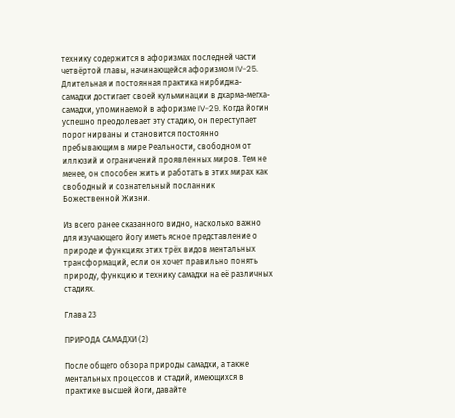технику содержится в афоризмах последней части четвёртой главы, начинающейся афоризмом IV-25. Длительная и постоянная практика нирбиджа-самадхи достигает своей кульминации в дхарма-мегха-самадхи, упоминаемой в афоризме IV-29. Когда йогин успешно преодолевает эту стадию, он переступает порог нирваны и становится постоянно пребывающим в мире Реальности, свободном от иллюзий и ограничений проявленных миров. Тем не менее, он способен жить и работать в этих мирах как свободный и сознательный посланник Божественной Жизни.

Из всего ранее сказанного видно, насколько важно для изучающего йогу иметь ясное представление о природе и функциях этих трёх видов ментальных трансформаций, если он хочет правильно понять природу, функцию и технику самадхи на её различных стадиях.

Глава 23

ПРИРОДА САМАДХИ (2)

После общего обзора природы самадхи, а также ментальных процессов и стадий, имеющихся в практике высшей йоги, давайте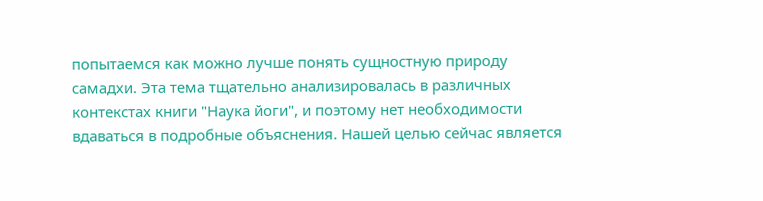попытаемся как можно лучше понять сущностную природу самадхи. Эта тема тщательно анализировалась в различных контекстах книги "Наука йоги", и поэтому нет необходимости вдаваться в подробные объяснения. Нашей целью сейчас является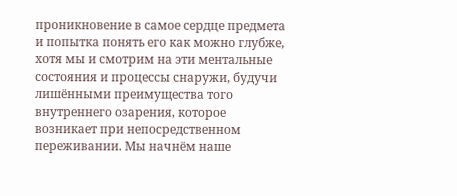проникновение в самое сердце предмета и попытка понять его как можно глубже, хотя мы и смотрим на эти ментальные состояния и процессы снаружи, будучи лишёнными преимущества того внутреннего озарения, которое возникает при непосредственном переживании. Мы начнём наше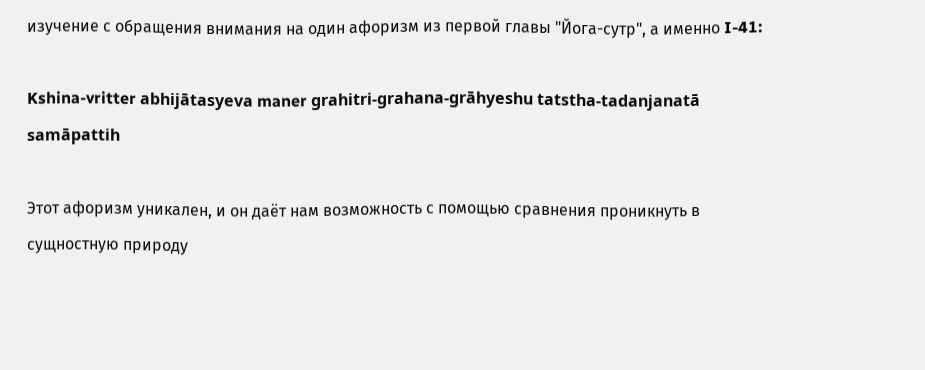изучение с обращения внимания на один афоризм из первой главы "Йога-сутр", а именно I-41:

Kshina-vritter abhijātasyeva maner grahitri-grahana-grāhyeshu tatstha-tadanjanatā samāpattih

Этот афоризм уникален, и он даёт нам возможность с помощью сравнения проникнуть в сущностную природу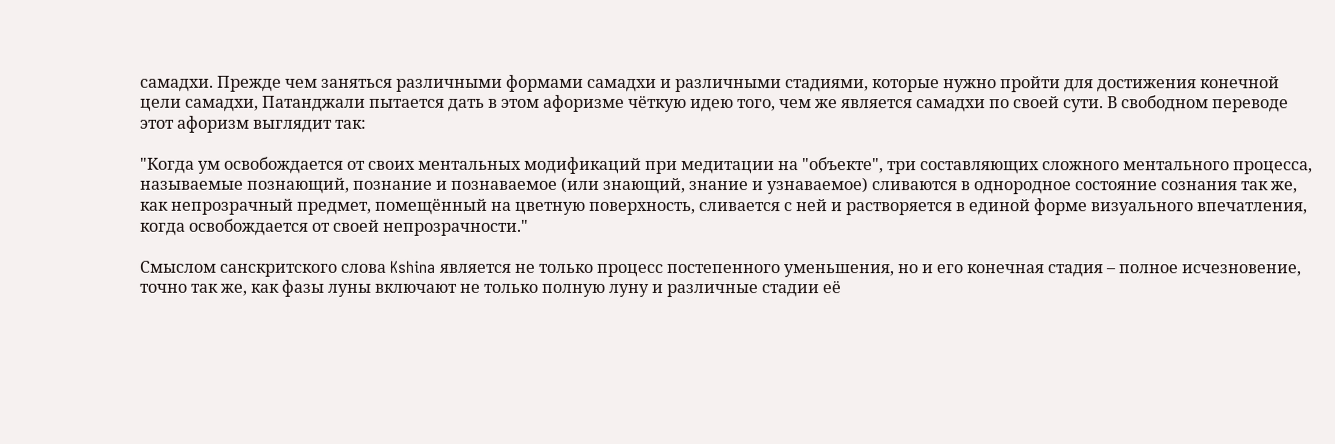самадхи. Прежде чем заняться различными формами самадхи и различными стадиями, которые нужно пройти для достижения конечной цели самадхи, Патанджали пытается дать в этом афоризме чёткую идею того, чем же является самадхи по своей сути. В свободном переводе этот афоризм выглядит так:

"Когда ум освобождается от своих ментальных модификаций при медитации на "объекте", три составляющих сложного ментального процесса, называемые познающий, познание и познаваемое (или знающий, знание и узнаваемое) сливаются в однородное состояние сознания так же, как непрозрачный предмет, помещённый на цветную поверхность, сливается с ней и растворяется в единой форме визуального впечатления, когда освобождается от своей непрозрачности."

Смыслом санскритского слова Kshina является не только процесс постепенного уменьшения, но и его конечная стадия – полное исчезновение, точно так же, как фазы луны включают не только полную луну и различные стадии её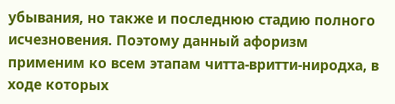убывания, но также и последнюю стадию полного исчезновения. Поэтому данный афоризм применим ко всем этапам читта-вритти-ниродха, в ходе которых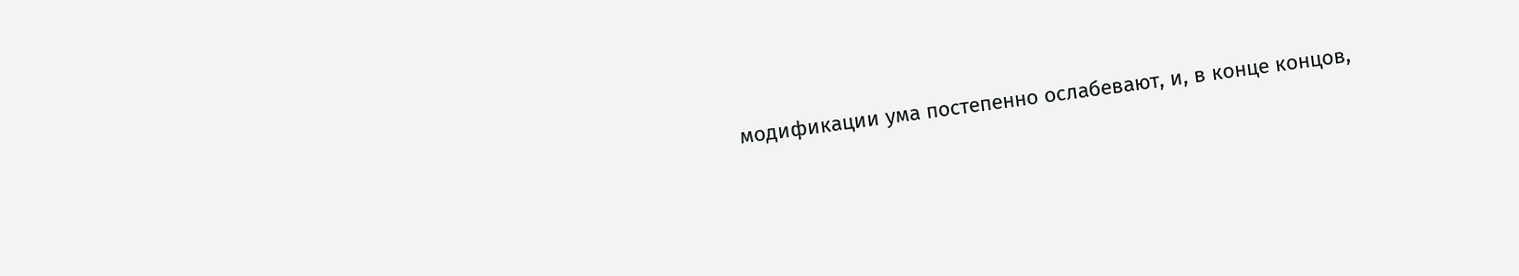модификации ума постепенно ослабевают, и, в конце концов,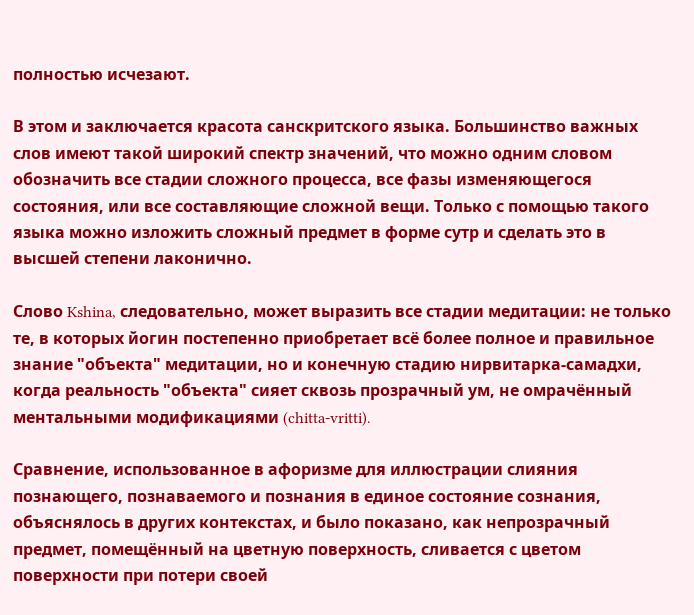полностью исчезают.

В этом и заключается красота санскритского языка. Большинство важных слов имеют такой широкий спектр значений, что можно одним словом обозначить все стадии сложного процесса, все фазы изменяющегося состояния, или все составляющие сложной вещи. Только с помощью такого языка можно изложить сложный предмет в форме сутр и сделать это в высшей степени лаконично.

Слово Kshina, следовательно, может выразить все стадии медитации: не только те, в которых йогин постепенно приобретает всё более полное и правильное знание "объекта" медитации, но и конечную стадию нирвитарка-самадхи, когда реальность "объекта" сияет сквозь прозрачный ум, не омрачённый ментальными модификациями (chitta-vritti).

Сравнение, использованное в афоризме для иллюстрации слияния познающего, познаваемого и познания в единое состояние сознания, объяснялось в других контекстах, и было показано, как непрозрачный предмет, помещённый на цветную поверхность, сливается с цветом поверхности при потери своей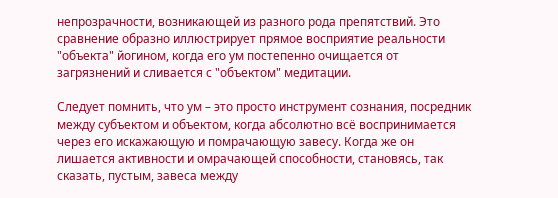непрозрачности, возникающей из разного рода препятствий. Это сравнение образно иллюстрирует прямое восприятие реальности "объекта" йогином, когда его ум постепенно очищается от загрязнений и сливается с "объектом" медитации.

Следует помнить, что ум – это просто инструмент сознания, посредник между субъектом и объектом, когда абсолютно всё воспринимается через его искажающую и помрачающую завесу. Когда же он лишается активности и омрачающей способности, становясь, так сказать, пустым, завеса между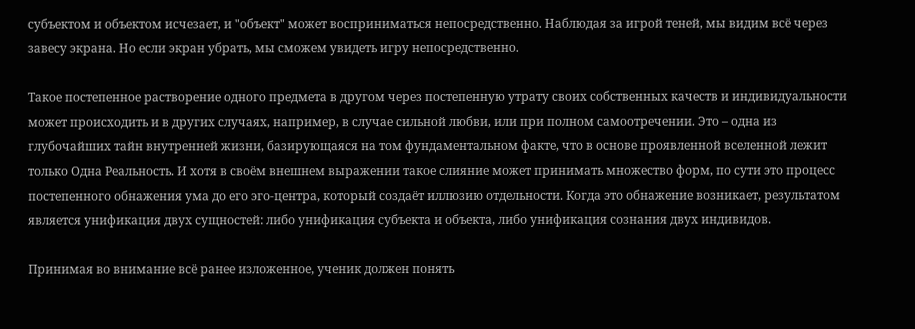субъектом и объектом исчезает, и "объект" может восприниматься непосредственно. Наблюдая за игрой теней, мы видим всё через завесу экрана. Но если экран убрать, мы сможем увидеть игру непосредственно.

Такое постепенное растворение одного предмета в другом через постепенную утрату своих собственных качеств и индивидуальности может происходить и в других случаях, например, в случае сильной любви, или при полном самоотречении. Это – одна из глубочайших тайн внутренней жизни, базирующаяся на том фундаментальном факте, что в основе проявленной вселенной лежит только Одна Реальность. И хотя в своём внешнем выражении такое слияние может принимать множество форм, по сути это процесс постепенного обнажения ума до его эго-центра, который создаёт иллюзию отдельности. Когда это обнажение возникает, результатом является унификация двух сущностей: либо унификация субъекта и объекта, либо унификация сознания двух индивидов.

Принимая во внимание всё ранее изложенное, ученик должен понять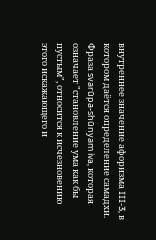внутреннее значение афоризма III-3, в котором даётся определение самадхи. Фраза svarūpa-shūnyam iva, которая означает "становление ума как бы пустым", относится к исчезновению этого искажающего и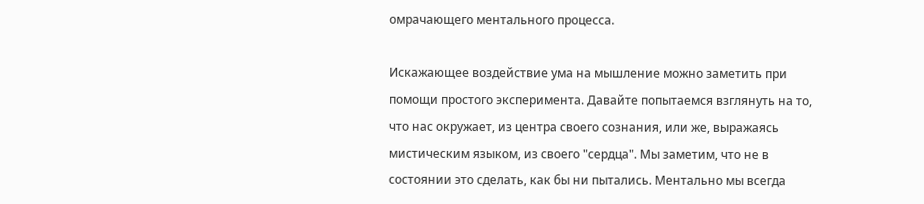омрачающего ментального процесса.

Искажающее воздействие ума на мышление можно заметить при помощи простого эксперимента. Давайте попытаемся взглянуть на то, что нас окружает, из центра своего сознания, или же, выражаясь мистическим языком, из своего "сердца". Мы заметим, что не в состоянии это сделать, как бы ни пытались. Ментально мы всегда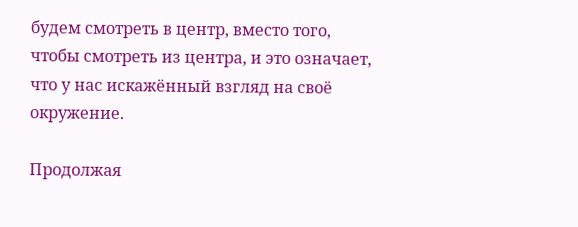будем смотреть в центр, вместо того, чтобы смотреть из центра, и это означает, что у нас искажённый взгляд на своё окружение.

Продолжая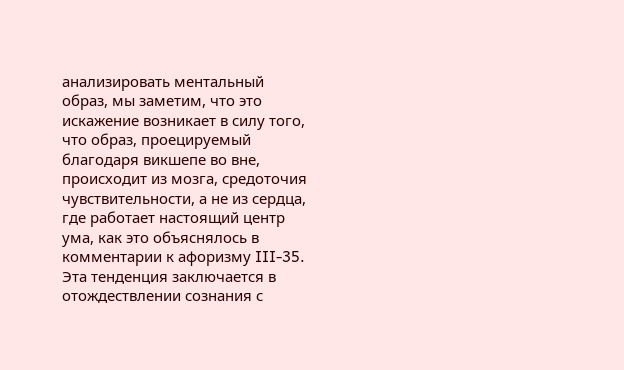анализировать ментальный образ, мы заметим, что это искажение возникает в силу того, что образ, проецируемый благодаря викшепе во вне, происходит из мозга, средоточия чувствительности, а не из сердца, где работает настоящий центр ума, как это объяснялось в комментарии к афоризму III-35. Эта тенденция заключается в отождествлении сознания с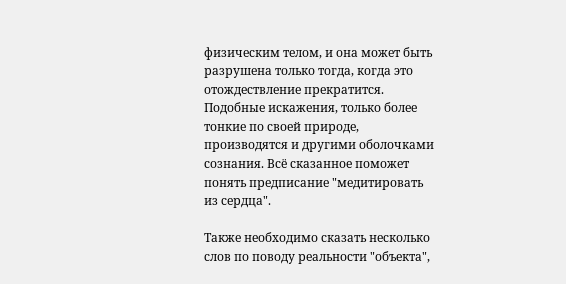физическим телом, и она может быть разрушена только тогда, когда это отождествление прекратится. Подобные искажения, только более тонкие по своей природе, производятся и другими оболочками сознания. Всё сказанное поможет понять предписание "медитировать из сердца".

Также необходимо сказать несколько слов по поводу реальности "объекта",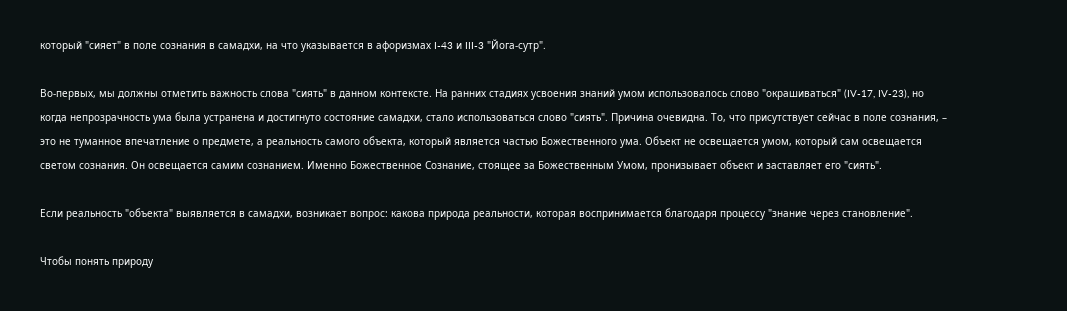который "сияет" в поле сознания в самадхи, на что указывается в афоризмах I-43 и III-3 "Йога-сутр".

Во-первых, мы должны отметить важность слова "сиять" в данном контексте. На ранних стадиях усвоения знаний умом использовалось слово "окрашиваться" (IV-17, IV-23), но когда непрозрачность ума была устранена и достигнуто состояние самадхи, стало использоваться слово "сиять". Причина очевидна. То, что присутствует сейчас в поле сознания, – это не туманное впечатление о предмете, а реальность самого объекта, который является частью Божественного ума. Объект не освещается умом, который сам освещается светом сознания. Он освещается самим сознанием. Именно Божественное Сознание, стоящее за Божественным Умом, пронизывает объект и заставляет его "сиять".

Если реальность "объекта" выявляется в самадхи, возникает вопрос: какова природа реальности, которая воспринимается благодаря процессу "знание через становление".

Чтобы понять природу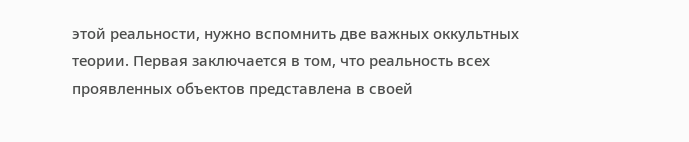этой реальности, нужно вспомнить две важных оккультных теории. Первая заключается в том, что реальность всех проявленных объектов представлена в своей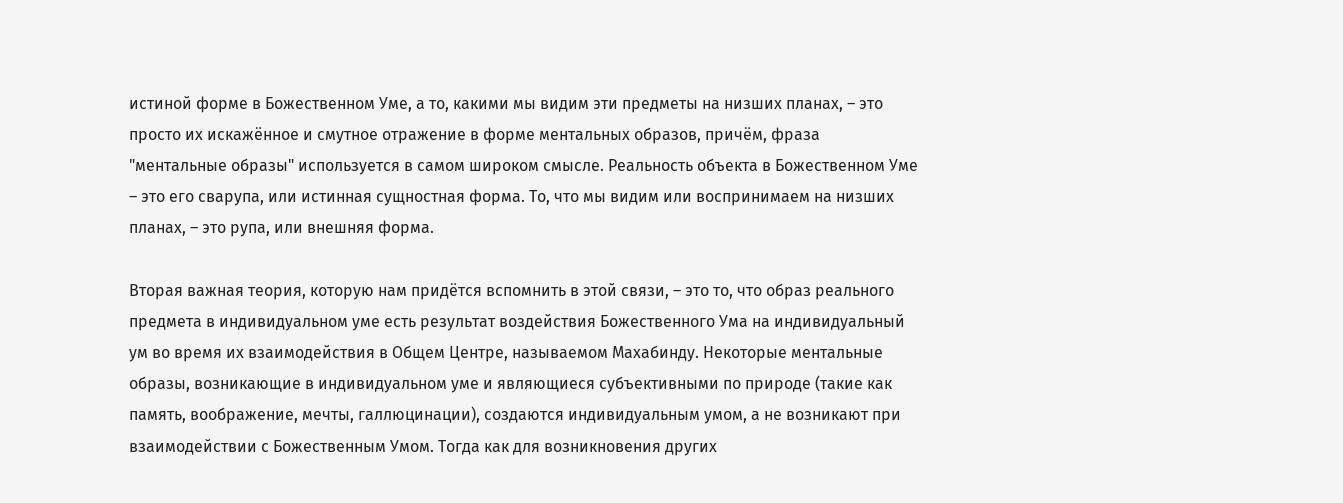истиной форме в Божественном Уме, а то, какими мы видим эти предметы на низших планах, – это просто их искажённое и смутное отражение в форме ментальных образов, причём, фраза "ментальные образы" используется в самом широком смысле. Реальность объекта в Божественном Уме – это его сварупа, или истинная сущностная форма. То, что мы видим или воспринимаем на низших планах, – это рупа, или внешняя форма.

Вторая важная теория, которую нам придётся вспомнить в этой связи, – это то, что образ реального предмета в индивидуальном уме есть результат воздействия Божественного Ума на индивидуальный ум во время их взаимодействия в Общем Центре, называемом Махабинду. Некоторые ментальные образы, возникающие в индивидуальном уме и являющиеся субъективными по природе (такие как память, воображение, мечты, галлюцинации), создаются индивидуальным умом, а не возникают при взаимодействии с Божественным Умом. Тогда как для возникновения других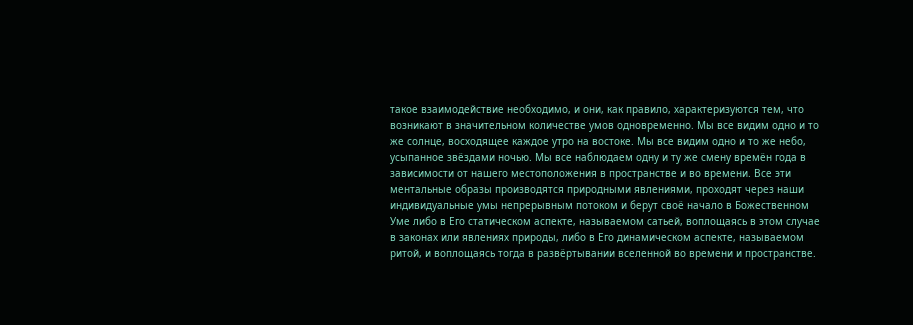такое взаимодействие необходимо, и они, как правило, характеризуются тем, что возникают в значительном количестве умов одновременно. Мы все видим одно и то же солнце, восходящее каждое утро на востоке. Мы все видим одно и то же небо, усыпанное звёздами ночью. Мы все наблюдаем одну и ту же смену времён года в зависимости от нашего местоположения в пространстве и во времени. Все эти ментальные образы производятся природными явлениями, проходят через наши индивидуальные умы непрерывным потоком и берут своё начало в Божественном Уме либо в Его статическом аспекте, называемом сатьей, воплощаясь в этом случае в законах или явлениях природы, либо в Его динамическом аспекте, называемом ритой, и воплощаясь тогда в развёртывании вселенной во времени и пространстве.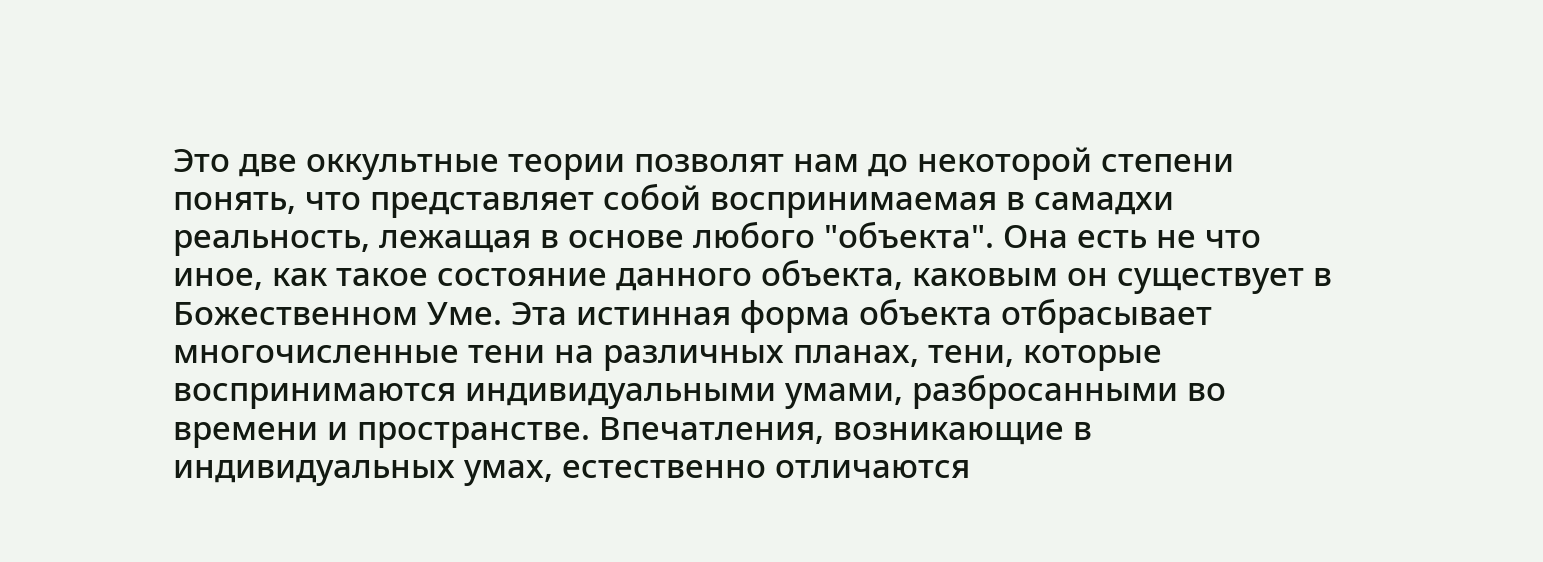Это две оккультные теории позволят нам до некоторой степени понять, что представляет собой воспринимаемая в самадхи реальность, лежащая в основе любого "объекта". Она есть не что иное, как такое состояние данного объекта, каковым он существует в Божественном Уме. Эта истинная форма объекта отбрасывает многочисленные тени на различных планах, тени, которые воспринимаются индивидуальными умами, разбросанными во времени и пространстве. Впечатления, возникающие в индивидуальных умах, естественно отличаются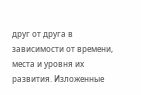друг от друга в зависимости от времени, места и уровня их развития. Изложенные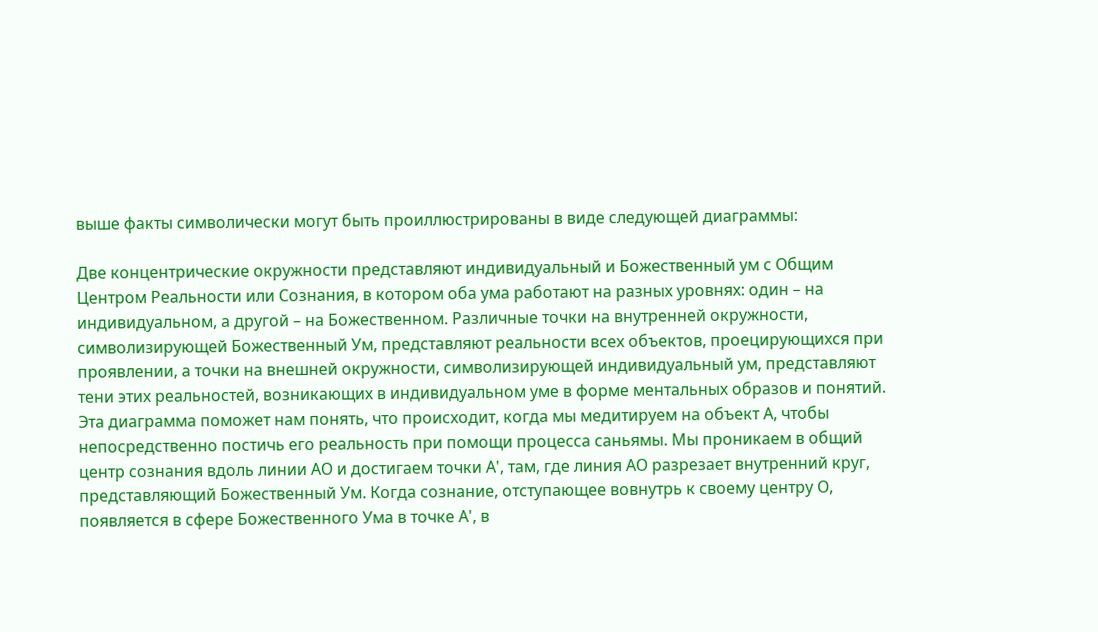выше факты символически могут быть проиллюстрированы в виде следующей диаграммы:

Две концентрические окружности представляют индивидуальный и Божественный ум с Общим Центром Реальности или Сознания, в котором оба ума работают на разных уровнях: один – на индивидуальном, а другой – на Божественном. Различные точки на внутренней окружности, символизирующей Божественный Ум, представляют реальности всех объектов, проецирующихся при проявлении, а точки на внешней окружности, символизирующей индивидуальный ум, представляют тени этих реальностей, возникающих в индивидуальном уме в форме ментальных образов и понятий. Эта диаграмма поможет нам понять, что происходит, когда мы медитируем на объект А, чтобы непосредственно постичь его реальность при помощи процесса саньямы. Мы проникаем в общий центр сознания вдоль линии АО и достигаем точки А', там, где линия АО разрезает внутренний круг, представляющий Божественный Ум. Когда сознание, отступающее вовнутрь к своему центру О, появляется в сфере Божественного Ума в точке А', в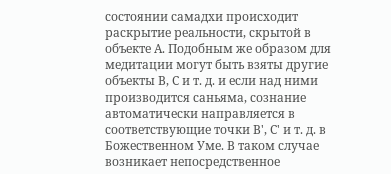состоянии самадхи происходит раскрытие реальности, скрытой в объекте А. Подобным же образом для медитации могут быть взяты другие объекты В, С и т. д. и если над ними производится саньяма, сознание автоматически направляется в соответствующие точки В', С' и т. д. в Божественном Уме. В таком случае возникает непосредственное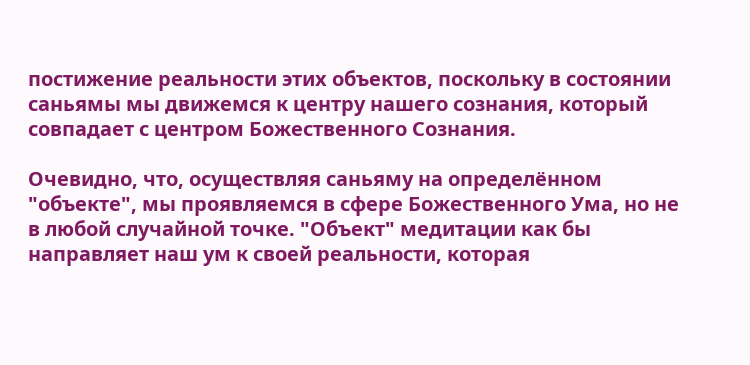постижение реальности этих объектов, поскольку в состоянии саньямы мы движемся к центру нашего сознания, который совпадает с центром Божественного Сознания.

Очевидно, что, осуществляя саньяму на определённом "объекте", мы проявляемся в сфере Божественного Ума, но не в любой случайной точке. "Объект" медитации как бы направляет наш ум к своей реальности, которая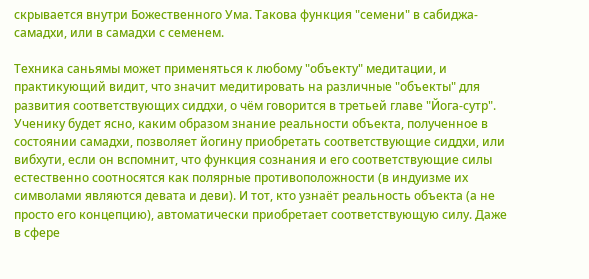скрывается внутри Божественного Ума. Такова функция "семени" в сабиджа-самадхи, или в самадхи с семенем.

Техника саньямы может применяться к любому "объекту" медитации, и практикующий видит, что значит медитировать на различные "объекты" для развития соответствующих сиддхи, о чём говорится в третьей главе "Йога-сутр". Ученику будет ясно, каким образом знание реальности объекта, полученное в состоянии самадхи, позволяет йогину приобретать соответствующие сиддхи, или вибхути, если он вспомнит, что функция сознания и его соответствующие силы естественно соотносятся как полярные противоположности (в индуизме их символами являются девата и деви). И тот, кто узнаёт реальность объекта (а не просто его концепцию), автоматически приобретает соответствующую силу. Даже в сфере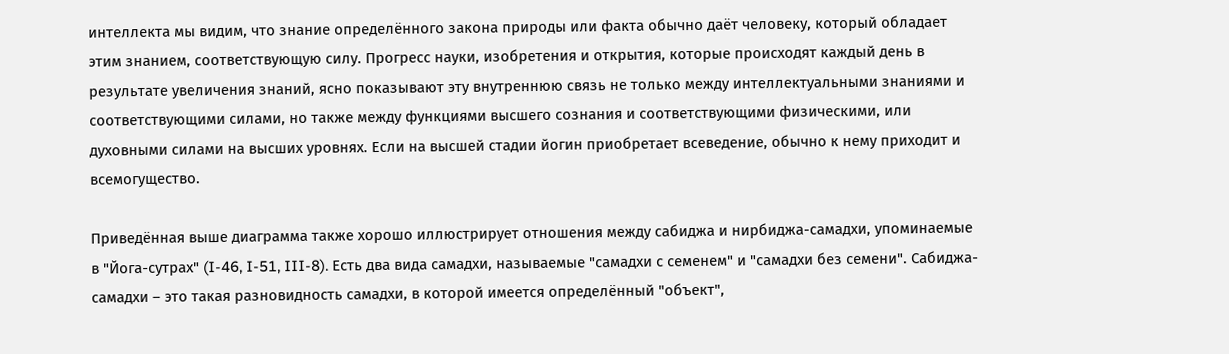интеллекта мы видим, что знание определённого закона природы или факта обычно даёт человеку, который обладает этим знанием, соответствующую силу. Прогресс науки, изобретения и открытия, которые происходят каждый день в результате увеличения знаний, ясно показывают эту внутреннюю связь не только между интеллектуальными знаниями и соответствующими силами, но также между функциями высшего сознания и соответствующими физическими, или духовными силами на высших уровнях. Если на высшей стадии йогин приобретает всеведение, обычно к нему приходит и всемогущество.

Приведённая выше диаграмма также хорошо иллюстрирует отношения между сабиджа и нирбиджа-самадхи, упоминаемые в "Йога-сутрах" (I-46, I-51, III-8). Есть два вида самадхи, называемые "самадхи с семенем" и "самадхи без семени". Сабиджа-самадхи – это такая разновидность самадхи, в которой имеется определённый "объект",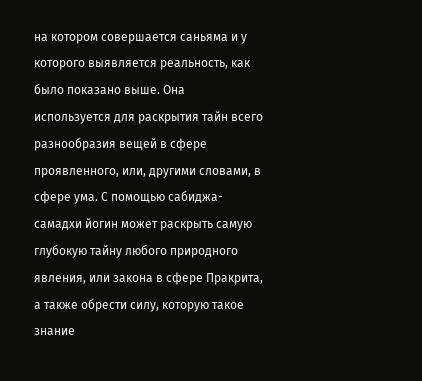на котором совершается саньяма и у которого выявляется реальность, как было показано выше. Она используется для раскрытия тайн всего разнообразия вещей в сфере проявленного, или, другими словами, в сфере ума. С помощью сабиджа-самадхи йогин может раскрыть самую глубокую тайну любого природного явления, или закона в сфере Пракрита, а также обрести силу, которую такое знание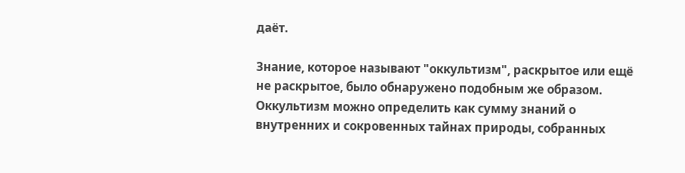даёт.

Знание, которое называют "оккультизм", раскрытое или ещё не раскрытое, было обнаружено подобным же образом. Оккультизм можно определить как сумму знаний о внутренних и сокровенных тайнах природы, собранных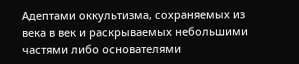Адептами оккультизма, сохраняемых из века в век и раскрываемых небольшими частями либо основателями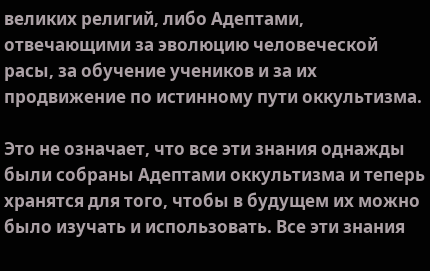великих религий, либо Адептами, отвечающими за эволюцию человеческой расы, за обучение учеников и за их продвижение по истинному пути оккультизма.

Это не означает, что все эти знания однажды были собраны Адептами оккультизма и теперь хранятся для того, чтобы в будущем их можно было изучать и использовать. Все эти знания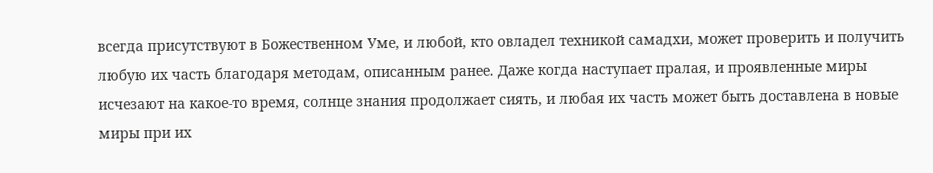всегда присутствуют в Божественном Уме, и любой, кто овладел техникой самадхи, может проверить и получить любую их часть благодаря методам, описанным ранее. Даже когда наступает пралая, и проявленные миры исчезают на какое-то время, солнце знания продолжает сиять, и любая их часть может быть доставлена в новые миры при их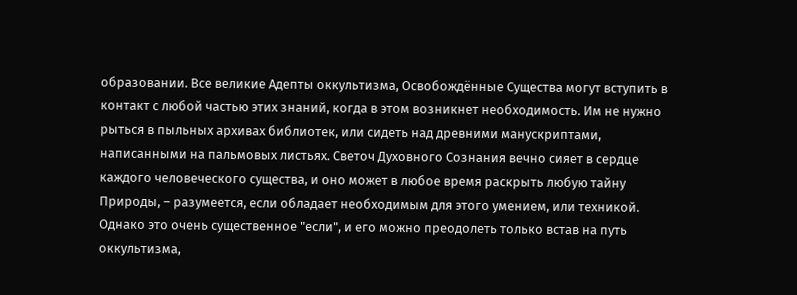образовании. Все великие Адепты оккультизма, Освобождённые Существа могут вступить в контакт с любой частью этих знаний, когда в этом возникнет необходимость. Им не нужно рыться в пыльных архивах библиотек, или сидеть над древними манускриптами, написанными на пальмовых листьях. Светоч Духовного Сознания вечно сияет в сердце каждого человеческого существа, и оно может в любое время раскрыть любую тайну Природы, – разумеется, если обладает необходимым для этого умением, или техникой. Однако это очень существенное "если", и его можно преодолеть только встав на путь оккультизма,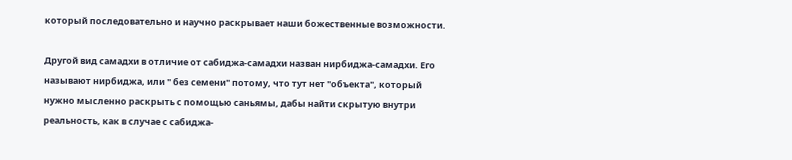который последовательно и научно раскрывает наши божественные возможности.

Другой вид самадхи в отличие от сабиджа-самадхи назван нирбиджа-самадхи. Его называют нирбиджа, или " без семени" потому, что тут нет "объекта", который нужно мысленно раскрыть с помощью саньямы, дабы найти скрытую внутри реальность, как в случае с сабиджа-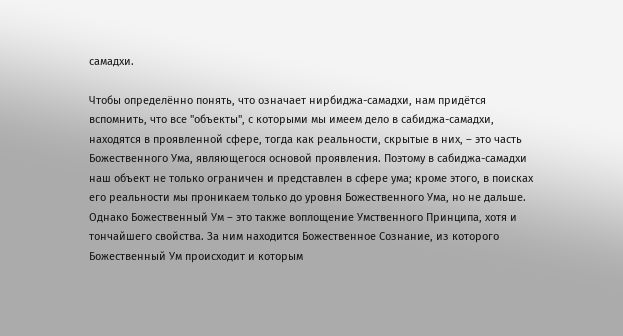самадхи.

Чтобы определённо понять, что означает нирбиджа-самадхи, нам придётся вспомнить, что все "объекты", с которыми мы имеем дело в сабиджа-самадхи, находятся в проявленной сфере, тогда как реальности, скрытые в них, – это часть Божественного Ума, являющегося основой проявления. Поэтому в сабиджа-самадхи наш объект не только ограничен и представлен в сфере ума; кроме этого, в поисках его реальности мы проникаем только до уровня Божественного Ума, но не дальше. Однако Божественный Ум – это также воплощение Умственного Принципа, хотя и тончайшего свойства. За ним находится Божественное Сознание, из которого Божественный Ум происходит и которым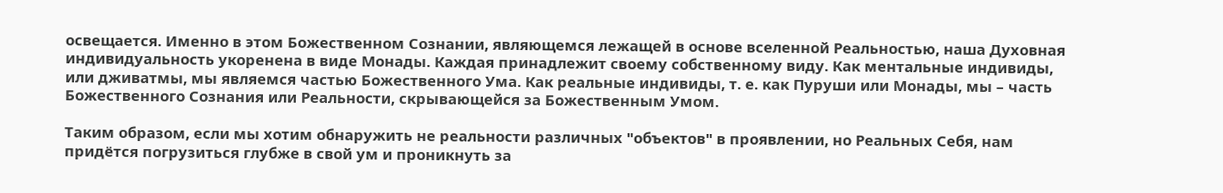освещается. Именно в этом Божественном Сознании, являющемся лежащей в основе вселенной Реальностью, наша Духовная индивидуальность укоренена в виде Монады. Каждая принадлежит своему собственному виду. Как ментальные индивиды, или дживатмы, мы являемся частью Божественного Ума. Как реальные индивиды, т. е. как Пуруши или Монады, мы – часть Божественного Сознания или Реальности, скрывающейся за Божественным Умом.

Таким образом, если мы хотим обнаружить не реальности различных "объектов" в проявлении, но Реальных Себя, нам придётся погрузиться глубже в свой ум и проникнуть за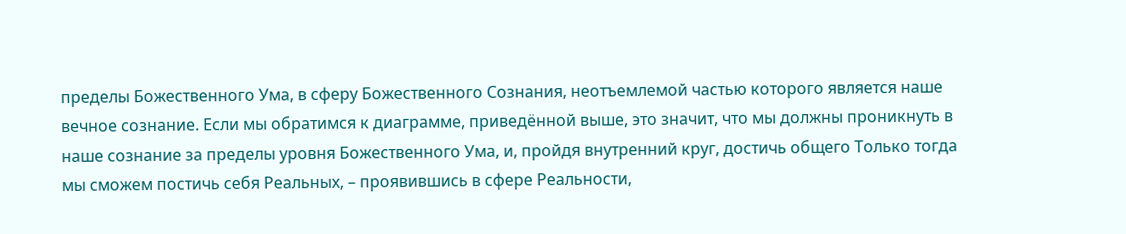пределы Божественного Ума, в сферу Божественного Сознания, неотъемлемой частью которого является наше вечное сознание. Если мы обратимся к диаграмме, приведённой выше, это значит, что мы должны проникнуть в наше сознание за пределы уровня Божественного Ума, и, пройдя внутренний круг, достичь общего Только тогда мы сможем постичь себя Реальных, – проявившись в сфере Реальности,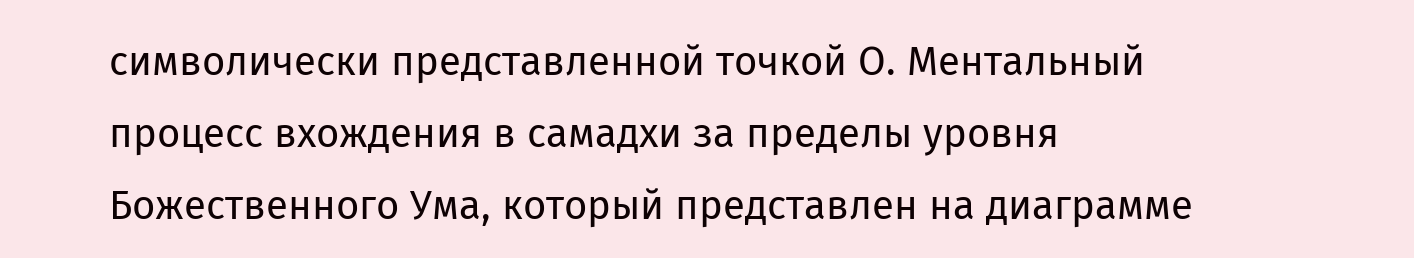символически представленной точкой О. Ментальный процесс вхождения в самадхи за пределы уровня Божественного Ума, который представлен на диаграмме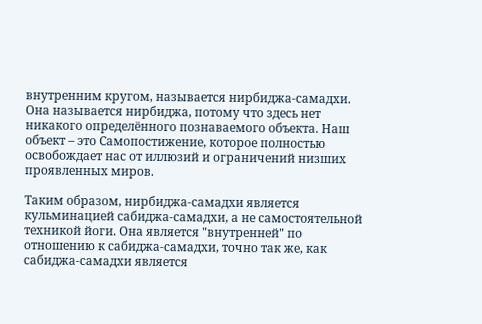внутренним кругом, называется нирбиджа-самадхи. Она называется нирбиджа, потому что здесь нет никакого определённого познаваемого объекта. Наш объект – это Самопостижение, которое полностью освобождает нас от иллюзий и ограничений низших проявленных миров.

Таким образом, нирбиджа-самадхи является кульминацией сабиджа-самадхи, а не самостоятельной техникой йоги. Она является "внутренней" по отношению к сабиджа-самадхи, точно так же, как сабиджа-самадхи является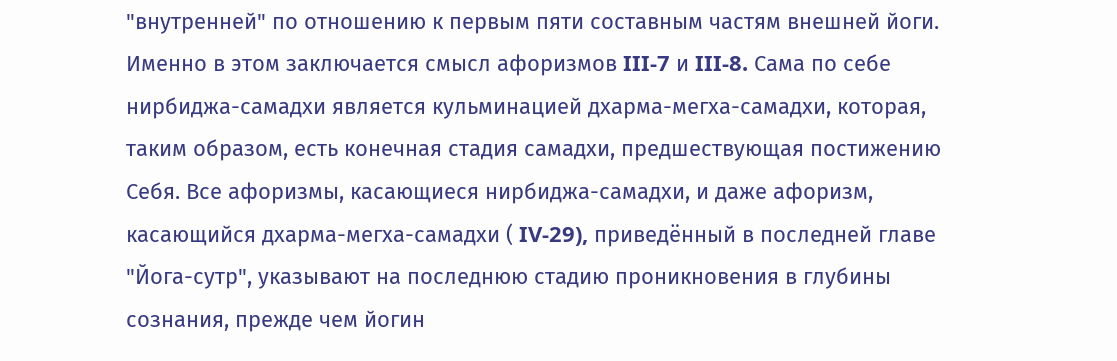"внутренней" по отношению к первым пяти составным частям внешней йоги. Именно в этом заключается смысл афоризмов III-7 и III-8. Сама по себе нирбиджа-самадхи является кульминацией дхарма-мегха-самадхи, которая, таким образом, есть конечная стадия самадхи, предшествующая постижению Себя. Все афоризмы, касающиеся нирбиджа-самадхи, и даже афоризм, касающийся дхарма-мегха-самадхи ( IV-29), приведённый в последней главе "Йога-сутр", указывают на последнюю стадию проникновения в глубины сознания, прежде чем йогин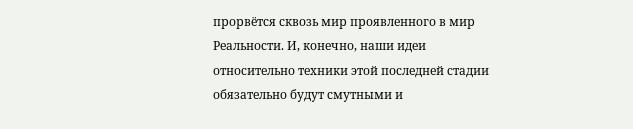прорвётся сквозь мир проявленного в мир Реальности. И, конечно, наши идеи относительно техники этой последней стадии обязательно будут смутными и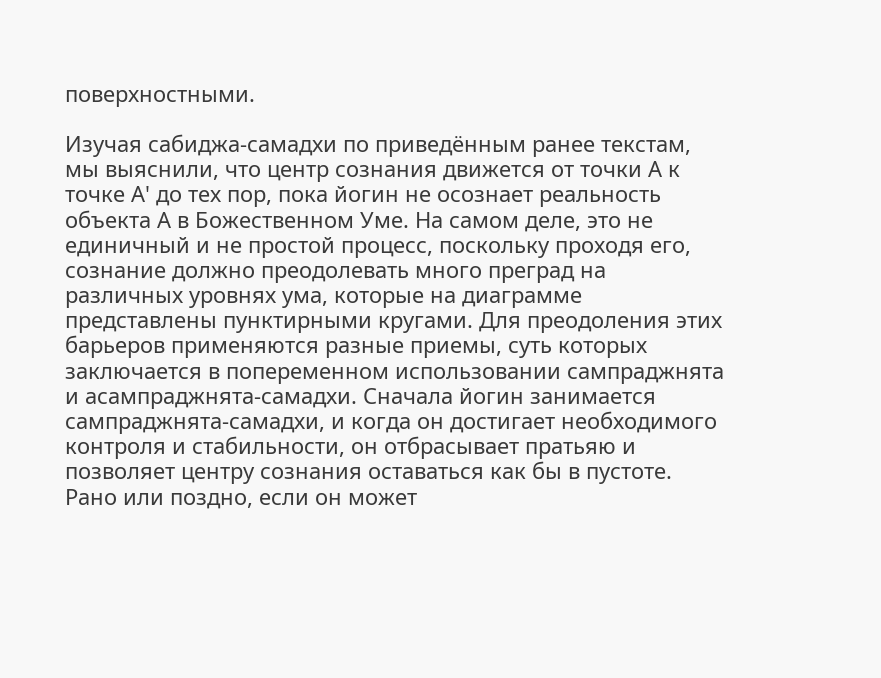поверхностными.

Изучая сабиджа-самадхи по приведённым ранее текстам, мы выяснили, что центр сознания движется от точки А к точке А' до тех пор, пока йогин не осознает реальность объекта А в Божественном Уме. На самом деле, это не единичный и не простой процесс, поскольку проходя его, сознание должно преодолевать много преград на различных уровнях ума, которые на диаграмме представлены пунктирными кругами. Для преодоления этих барьеров применяются разные приемы, суть которых заключается в попеременном использовании сампраджнята и асампраджнята-самадхи. Сначала йогин занимается сампраджнята-самадхи, и когда он достигает необходимого контроля и стабильности, он отбрасывает пратьяю и позволяет центру сознания оставаться как бы в пустоте. Рано или поздно, если он может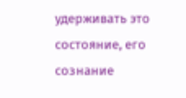удерживать это состояние, его сознание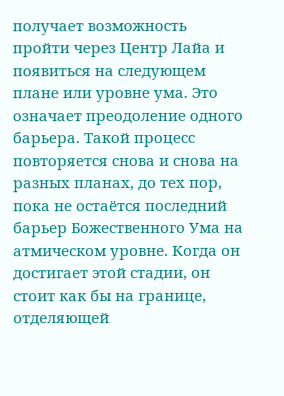получает возможность пройти через Центр Лайа и появиться на следующем плане или уровне ума. Это означает преодоление одного барьера. Такой процесс повторяется снова и снова на разных планах, до тех пор, пока не остаётся последний барьер Божественного Ума на атмическом уровне. Когда он достигает этой стадии, он стоит как бы на границе, отделяющей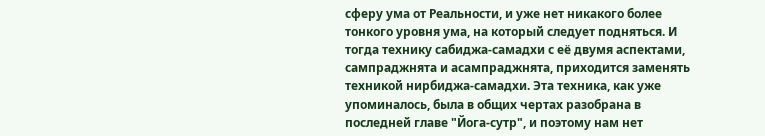сферу ума от Реальности, и уже нет никакого более тонкого уровня ума, на который следует подняться. И тогда технику сабиджа-самадхи с её двумя аспектами, сампраджнята и асампраджнята, приходится заменять техникой нирбиджа-самадхи. Эта техника, как уже упоминалось, была в общих чертах разобрана в последней главе "Йога-сутр", и поэтому нам нет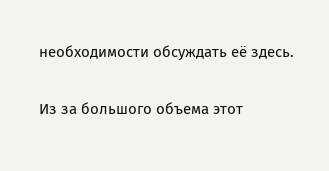необходимости обсуждать её здесь.

Из за большого объема этот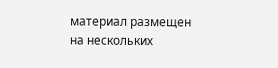материал размещен на нескольких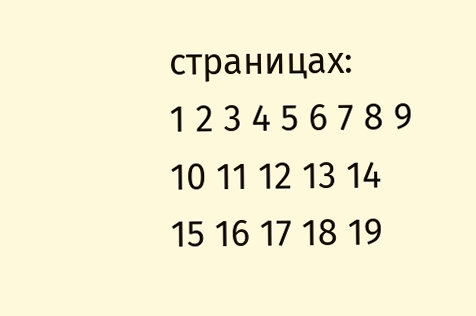страницах:
1 2 3 4 5 6 7 8 9 10 11 12 13 14 15 16 17 18 19